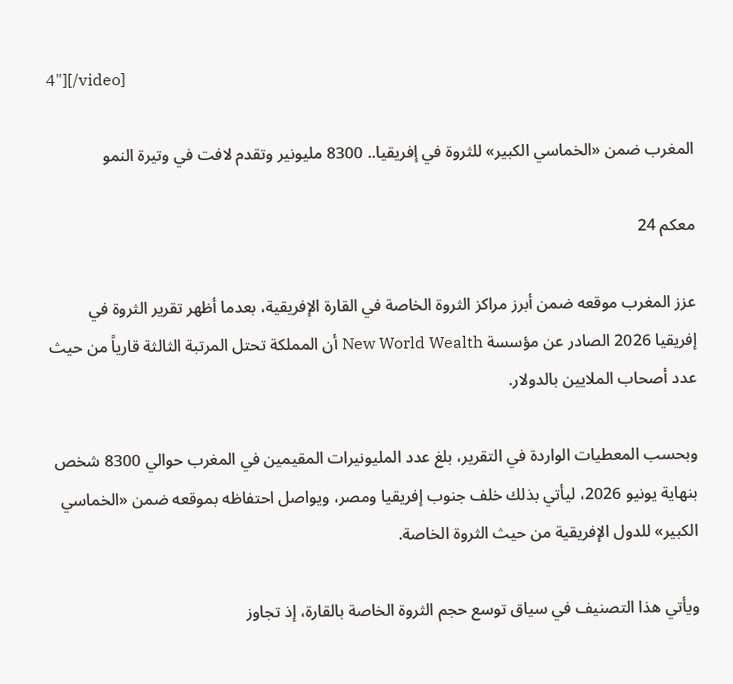4"][/video]

المغرب ضمن «الخماسي الكبير» للثروة في إفريقيا.. 8300 مليونير وتقدم لافت في وتيرة النمو

معكم 24

عزز المغرب موقعه ضمن أبرز مراكز الثروة الخاصة في القارة الإفريقية، بعدما أظهر تقرير الثروة في إفريقيا 2026 الصادر عن مؤسسة New World Wealth أن المملكة تحتل المرتبة الثالثة قارياً من حيث عدد أصحاب الملايين بالدولار.

وبحسب المعطيات الواردة في التقرير، بلغ عدد المليونيرات المقيمين في المغرب حوالي 8300 شخص بنهاية يونيو 2026، ليأتي بذلك خلف جنوب إفريقيا ومصر، ويواصل احتفاظه بموقعه ضمن «الخماسي الكبير» للدول الإفريقية من حيث الثروة الخاصة.

ويأتي هذا التصنيف في سياق توسع حجم الثروة الخاصة بالقارة، إذ تجاوز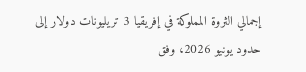إجمالي الثروة المملوكة في إفريقيا 3 تريليونات دولار إلى حدود يونيو 2026، وفق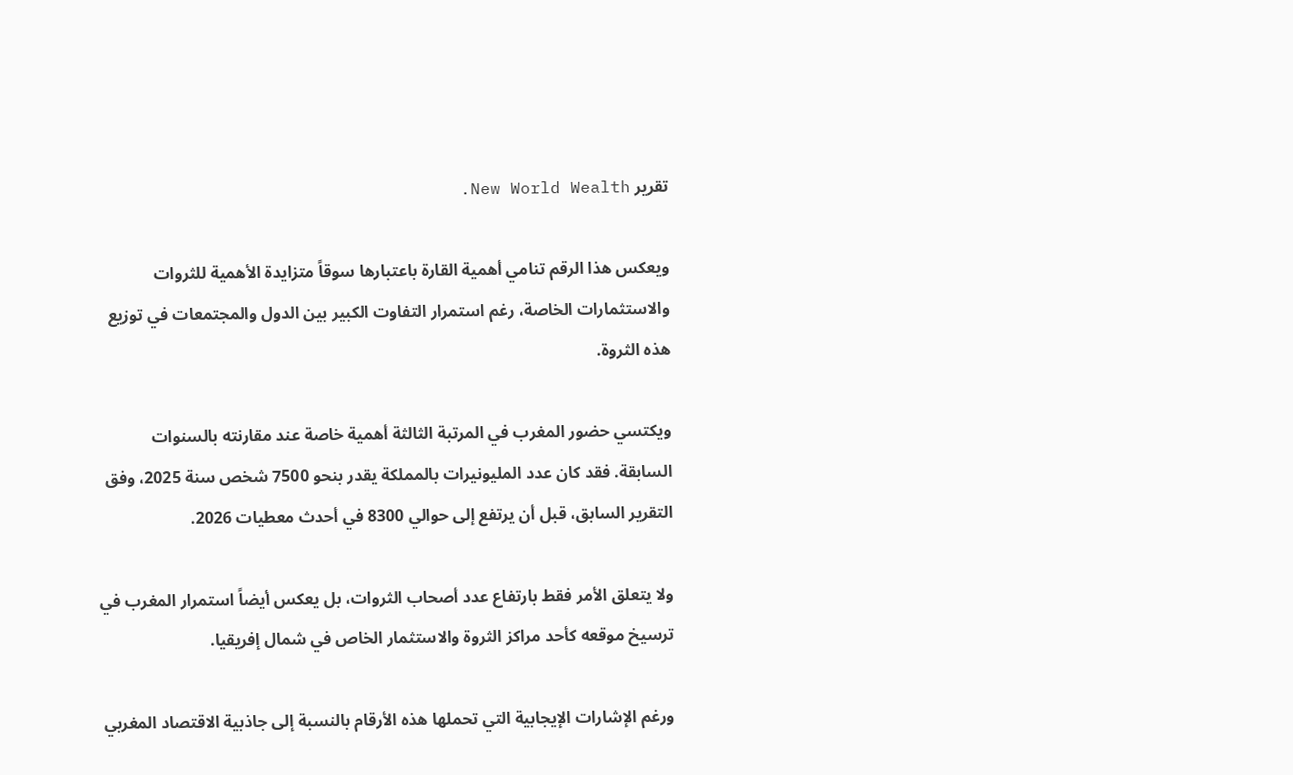تقرير New World Wealth.

ويعكس هذا الرقم تنامي أهمية القارة باعتبارها سوقاً متزايدة الأهمية للثروات والاستثمارات الخاصة، رغم استمرار التفاوت الكبير بين الدول والمجتمعات في توزيع هذه الثروة.

ويكتسي حضور المغرب في المرتبة الثالثة أهمية خاصة عند مقارنته بالسنوات السابقة. فقد كان عدد المليونيرات بالمملكة يقدر بنحو 7500 شخص سنة 2025، وفق التقرير السابق، قبل أن يرتفع إلى حوالي 8300 في أحدث معطيات 2026.

ولا يتعلق الأمر فقط بارتفاع عدد أصحاب الثروات، بل يعكس أيضاً استمرار المغرب في ترسيخ موقعه كأحد مراكز الثروة والاستثمار الخاص في شمال إفريقيا.

ورغم الإشارات الإيجابية التي تحملها هذه الأرقام بالنسبة إلى جاذبية الاقتصاد المغربي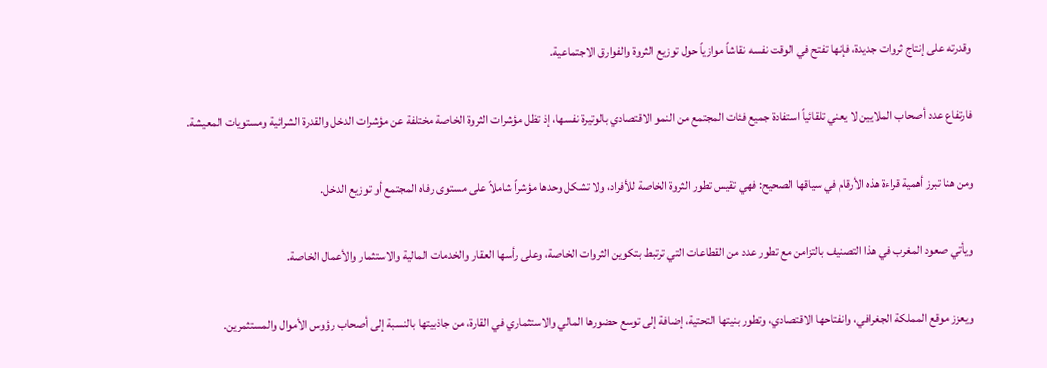وقدرته على إنتاج ثروات جديدة، فإنها تفتح في الوقت نفسه نقاشاً موازياً حول توزيع الثروة والفوارق الاجتماعية.

فارتفاع عدد أصحاب الملايين لا يعني تلقائياً استفادة جميع فئات المجتمع من النمو الاقتصادي بالوتيرة نفسها، إذ تظل مؤشرات الثروة الخاصة مختلفة عن مؤشرات الدخل والقدرة الشرائية ومستويات المعيشة.

ومن هنا تبرز أهمية قراءة هذه الأرقام في سياقها الصحيح: فهي تقيس تطور الثروة الخاصة للأفراد، ولا تشكل وحدها مؤشراً شاملاً على مستوى رفاه المجتمع أو توزيع الدخل.

ويأتي صعود المغرب في هذا التصنيف بالتزامن مع تطور عدد من القطاعات التي ترتبط بتكوين الثروات الخاصة، وعلى رأسها العقار والخدمات المالية والاستثمار والأعمال الخاصة.

ويعزز موقع المملكة الجغرافي، وانفتاحها الاقتصادي، وتطور بنيتها التحتية، إضافة إلى توسع حضورها المالي والاستثماري في القارة، من جاذبيتها بالنسبة إلى أصحاب رؤوس الأموال والمستثمرين.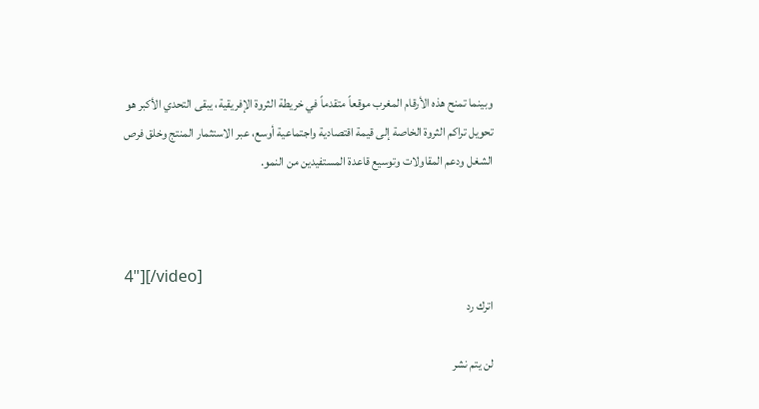وبينما تمنح هذه الأرقام المغرب موقعاً متقدماً في خريطة الثروة الإفريقية، يبقى التحدي الأكبر هو تحويل تراكم الثروة الخاصة إلى قيمة اقتصادية واجتماعية أوسع، عبر الاستثمار المنتج وخلق فرص الشغل ودعم المقاولات وتوسيع قاعدة المستفيدين من النمو.



4"][/video]
اترك رد

لن يتم نشر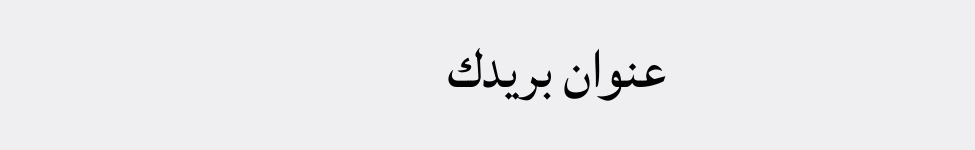عنوان بريدك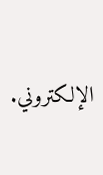الإلكتروني.